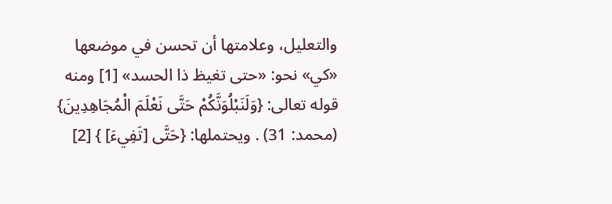والتعليل، وعلامتها أن تحسن في موضعها «كي» نحو: «حتى تغيظ ذا الحسد» [1] ومنه قوله تعالى: {وَلَنَبْلُوَنَّكُمْ حَتَّى نَعْلَمَ الْمُجَاهِدِينَ} (محمد: 31) . ويحتملها: {حَتَّى [تَفِيءَ] } [2]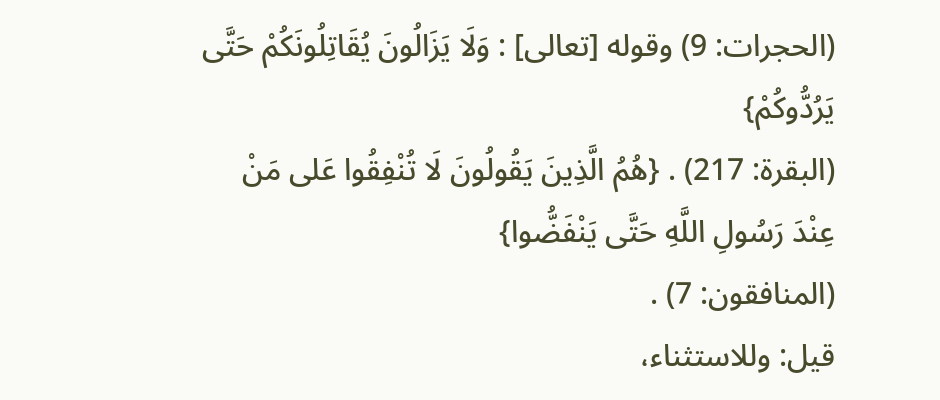(الحجرات: 9) وقوله [تعالى] : وَلَا يَزَالُونَ يُقَاتِلُونَكُمْ حَتَّى يَرُدُّوكُمْ}
(البقرة: 217) . {هُمُ الَّذِينَ يَقُولُونَ لَا تُنْفِقُوا عَلى مَنْ عِنْدَ رَسُولِ اللَّهِ حَتَّى يَنْفَضُّوا}
(المنافقون: 7) .
قيل: وللاستثناء،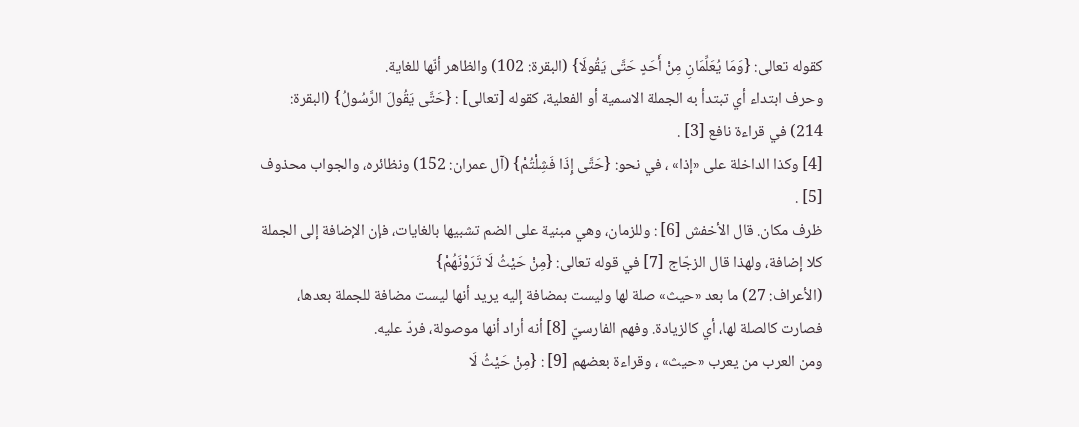كقوله تعالى: {وَمَا يُعَلِّمَانِ مِنْ أَحَدٍ حَتَّى يَقُولَا} (البقرة: 102) والظاهر أنّها للغاية.
وحرف ابتداء أي تبتدأ به الجملة الاسمية أو الفعلية، كقوله [تعالى] : {حَتَّى يَقُولَ الرَّسُولُ} (البقرة: 214) في قراءة نافع [3] .
[4] وكذا الداخلة على «إذا» ، في نحو: {حَتَّى إِذَا فَشِلْتُمْ} (آل عمران: 152) ونظائره، والجواب محذوف [5] .
ظرف مكان. قال الأخفش [6] : وللزمان، وهي مبنية على الضم تشبيها بالغايات، فإن الإضافة إلى الجملة كلا إضافة، ولهذا قال الزجّاج [7] في قوله تعالى: {مِنْ حَيْثُ لَا تَرَوْنَهُمْ}
(الأعراف: 27) ما بعد «حيث» صلة لها وليست بمضافة إليه يريد أنها ليست مضافة للجملة بعدها، فصارت كالصلة لها، أي كالزيادة. وفهم الفارسيّ [8] أنه أراد أنها موصولة، فردّ عليه.
ومن العرب من يعرب «حيث» ، وقراءة بعضهم [9] : {مِنْ حَيْثُ لَا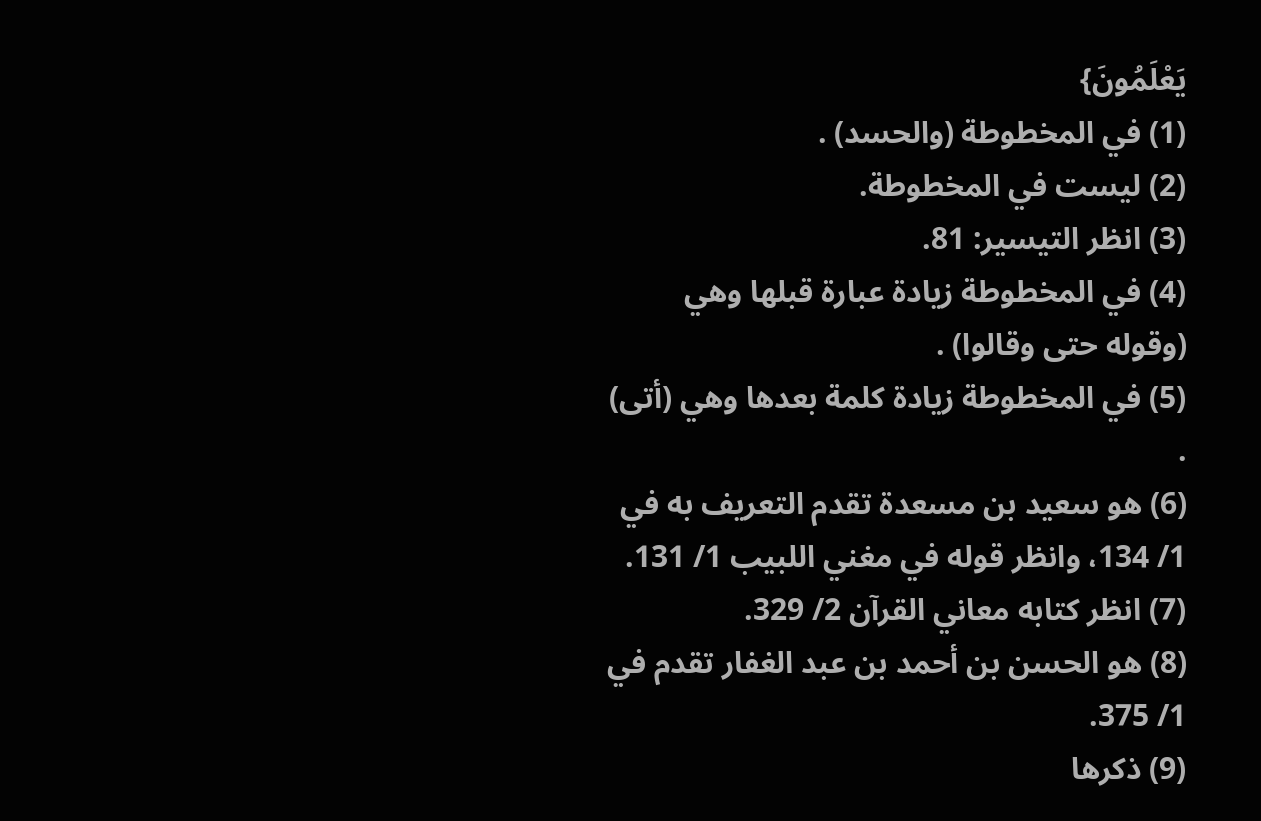يَعْلَمُونَ}
(1) في المخطوطة (والحسد) .
(2) ليست في المخطوطة.
(3) انظر التيسير: 81.
(4) في المخطوطة زيادة عبارة قبلها وهي (وقوله حتى وقالوا) .
(5) في المخطوطة زيادة كلمة بعدها وهي (أتى) .
(6) هو سعيد بن مسعدة تقدم التعريف به في 1/ 134، وانظر قوله في مغني اللبيب 1/ 131.
(7) انظر كتابه معاني القرآن 2/ 329.
(8) هو الحسن بن أحمد بن عبد الغفار تقدم في 1/ 375.
(9) ذكرها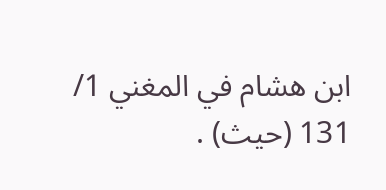ابن هشام في المغني 1/ 131 (حيث) .